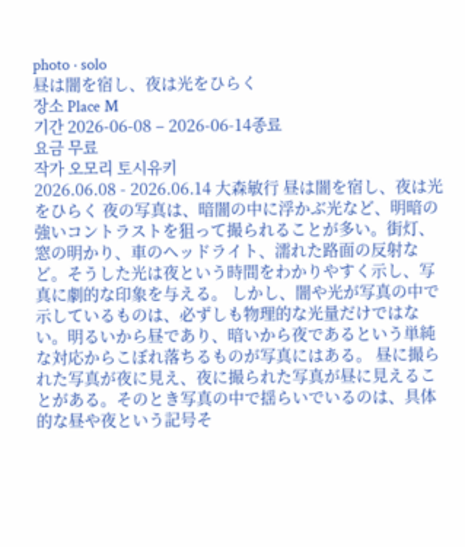photo · solo
昼は闇を宿し、夜は光をひらく
장소 Place M
기간 2026-06-08 – 2026-06-14종료
요금 무료
작가 오모리 토시유키
2026.06.08 - 2026.06.14 大森敏行 昼は闇を宿し、夜は光をひらく 夜の写真は、暗闇の中に浮かぶ光など、明暗の強いコントラストを狙って撮られることが多い。街灯、窓の明かり、車のヘッドライト、濡れた路面の反射など。そうした光は夜という時間をわかりやすく示し、写真に劇的な印象を与える。 しかし、闇や光が写真の中で示しているものは、必ずしも物理的な光量だけではない。明るいから昼であり、暗いから夜であるという単純な対応からこぼれ落ちるものが写真にはある。 昼に撮られた写真が夜に見え、夜に撮られた写真が昼に見えることがある。そのとき写真の中で揺らいでいるのは、具体的な昼や夜という記号そ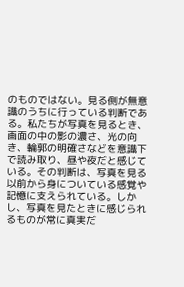のものではない。見る側が無意識のうちに行っている判断である。私たちが写真を見るとき、画面の中の影の濃さ、光の向き、輪郭の明確さなどを意識下で読み取り、昼や夜だと感じている。その判断は、写真を見る以前から身についている感覚や記憶に支えられている。しかし、写真を見たときに感じられるものが常に真実だ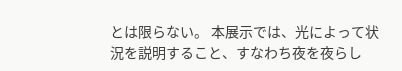とは限らない。 本展示では、光によって状況を説明すること、すなわち夜を夜らし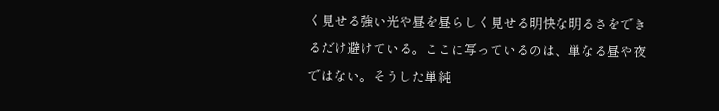く見せる強い光や昼を昼らしく見せる明快な明るさをできるだけ避けている。ここに写っているのは、単なる昼や夜ではない。そうした単純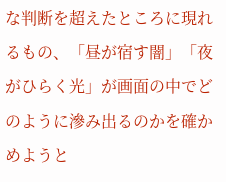な判断を超えたところに現れるもの、「昼が宿す闇」「夜がひらく光」が画面の中でどのように滲み出るのかを確かめようと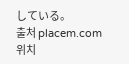している。
출처 placem.com
위치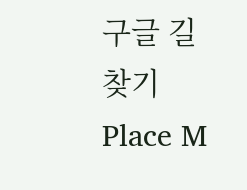구글 길찾기Place M